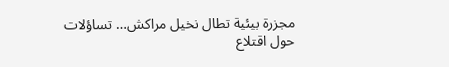مجزرة بيئية تطال نخيل مراكش… تساؤلات حول اقتلاع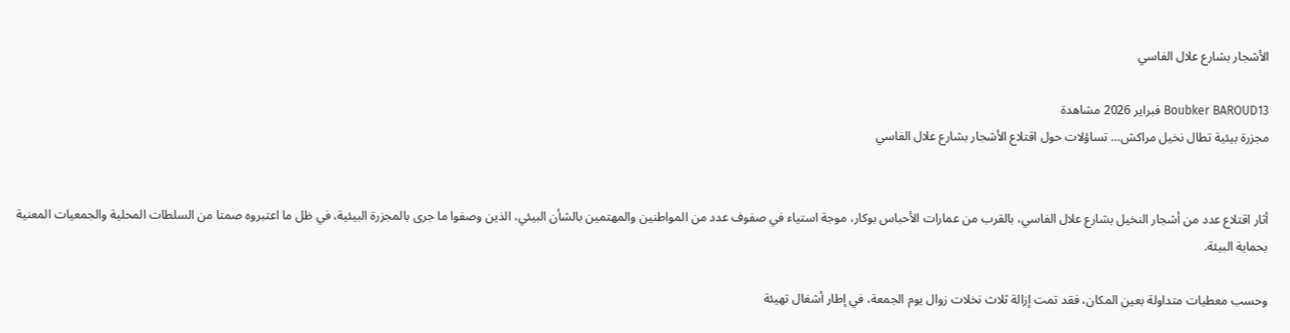الأشجار بشارع علال الفاسي

Boubker BAROUD13 فبراير 2026 مشاهدة
مجزرة بيئية تطال نخيل مراكش… تساؤلات حول اقتلاع الأشجار بشارع علال الفاسي


أثار اقتلاع عدد من أشجار النخيل بشارع علال الفاسي، بالقرب من عمارات الأحباس بوكار، موجة استياء في صفوف عدد من المواطنين والمهتمين بالشأن البيئي، الذين وصفوا ما جرى بالمجزرة البيئية، في ظل ما اعتبروه صمتا من السلطات المحلية والجمعيات المعنية بحماية البيئة.

وحسب معطيات متداولة بعين المكان، فقد تمت إزالة ثلاث نخلات زوال يوم الجمعة، في إطار أشغال تهيئة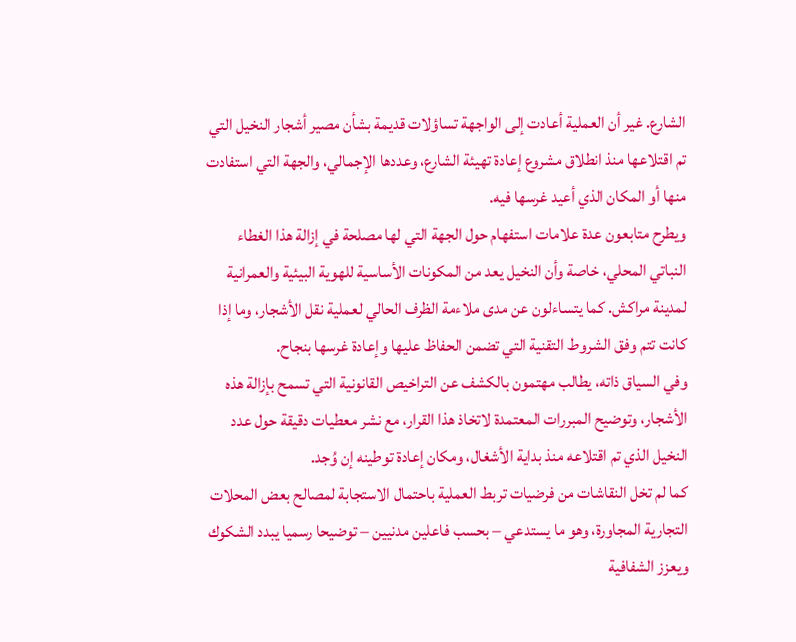الشارع. غير أن العملية أعادت إلى الواجهة تساؤلات قديمة بشأن مصير أشجار النخيل التي تم اقتلاعها منذ انطلاق مشروع إعادة تهيئة الشارع، وعددها الإجمالي، والجهة التي استفادت منها أو المكان الذي أعيد غرسها فيه.
ويطرح متابعون عدة علامات استفهام حول الجهة التي لها مصلحة في إزالة هذا الغطاء النباتي المحلي، خاصة وأن النخيل يعد من المكونات الأساسية للهوية البيئية والعمرانية لمدينة مراكش. كما يتساءلون عن مدى ملاءمة الظرف الحالي لعملية نقل الأشجار، وما إذا كانت تتم وفق الشروط التقنية التي تضمن الحفاظ عليها وإعادة غرسها بنجاح.
وفي السياق ذاته، يطالب مهتمون بالكشف عن التراخيص القانونية التي تسمح بإزالة هذه الأشجار، وتوضيح المبررات المعتمدة لاتخاذ هذا القرار، مع نشر معطيات دقيقة حول عدد النخيل الذي تم اقتلاعه منذ بداية الأشغال، ومكان إعادة توطينه إن وُجد.
كما لم تخل النقاشات من فرضيات تربط العملية باحتمال الاستجابة لمصالح بعض المحلات التجارية المجاورة، وهو ما يستدعي – بحسب فاعلين مدنيين – توضيحا رسميا يبدد الشكوك ويعزز الشفافية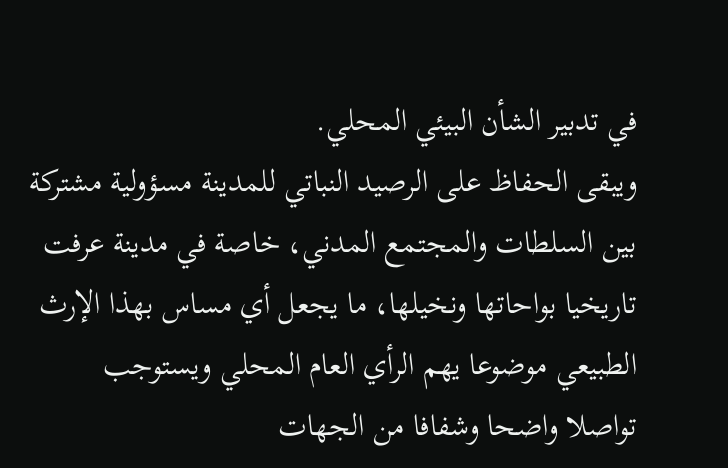في تدبير الشأن البيئي المحلي.
ويبقى الحفاظ على الرصيد النباتي للمدينة مسؤولية مشتركة بين السلطات والمجتمع المدني، خاصة في مدينة عرفت تاريخيا بواحاتها ونخيلها، ما يجعل أي مساس بهذا الإرث الطبيعي موضوعا يهم الرأي العام المحلي ويستوجب تواصلا واضحا وشفافا من الجهات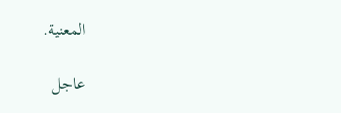المعنية.

عاجل